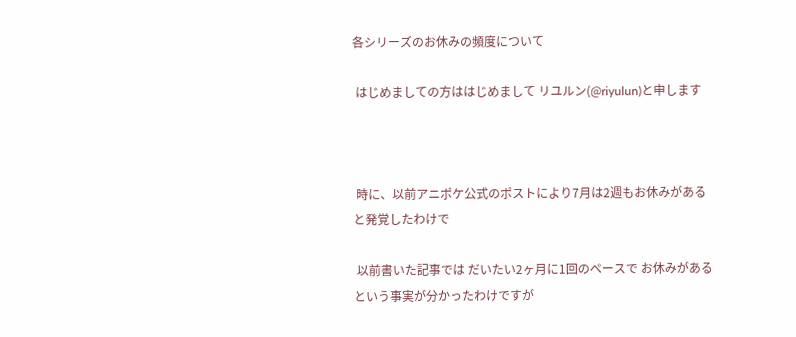各シリーズのお休みの頻度について

 はじめましての方ははじめまして リユルン(@riyulun)と申します



 時に、以前アニポケ公式のポストにより7月は2週もお休みがあると発覚したわけで

 以前書いた記事では だいたい2ヶ月に1回のペースで お休みがあるという事実が分かったわけですが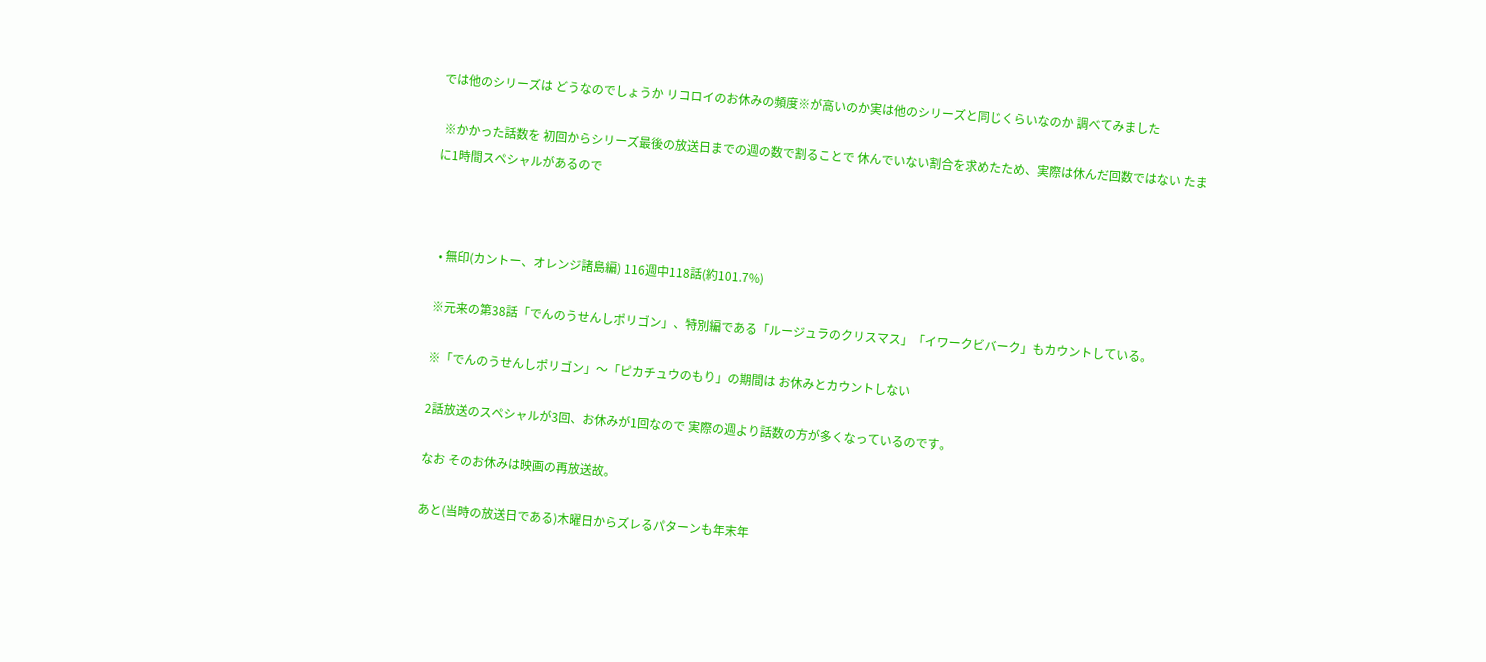では他のシリーズは どうなのでしょうか リコロイのお休みの頻度※が高いのか実は他のシリーズと同じくらいなのか 調べてみました

 ※かかった話数を 初回からシリーズ最後の放送日までの週の数で割ることで 休んでいない割合を求めたため、実際は休んだ回数ではない たまに1時間スペシャルがあるので



  • 無印(カントー、オレンジ諸島編) 116週中118話(約101.7%)

 ※元来の第38話「でんのうせんしポリゴン」、特別編である「ルージュラのクリスマス」「イワークビバーク」もカウントしている。

 ※「でんのうせんしポリゴン」〜「ピカチュウのもり」の期間は お休みとカウントしない

 2話放送のスペシャルが3回、お休みが1回なので 実際の週より話数の方が多くなっているのです。

 なお そのお休みは映画の再放送故。

 あと(当時の放送日である)木曜日からズレるパターンも年末年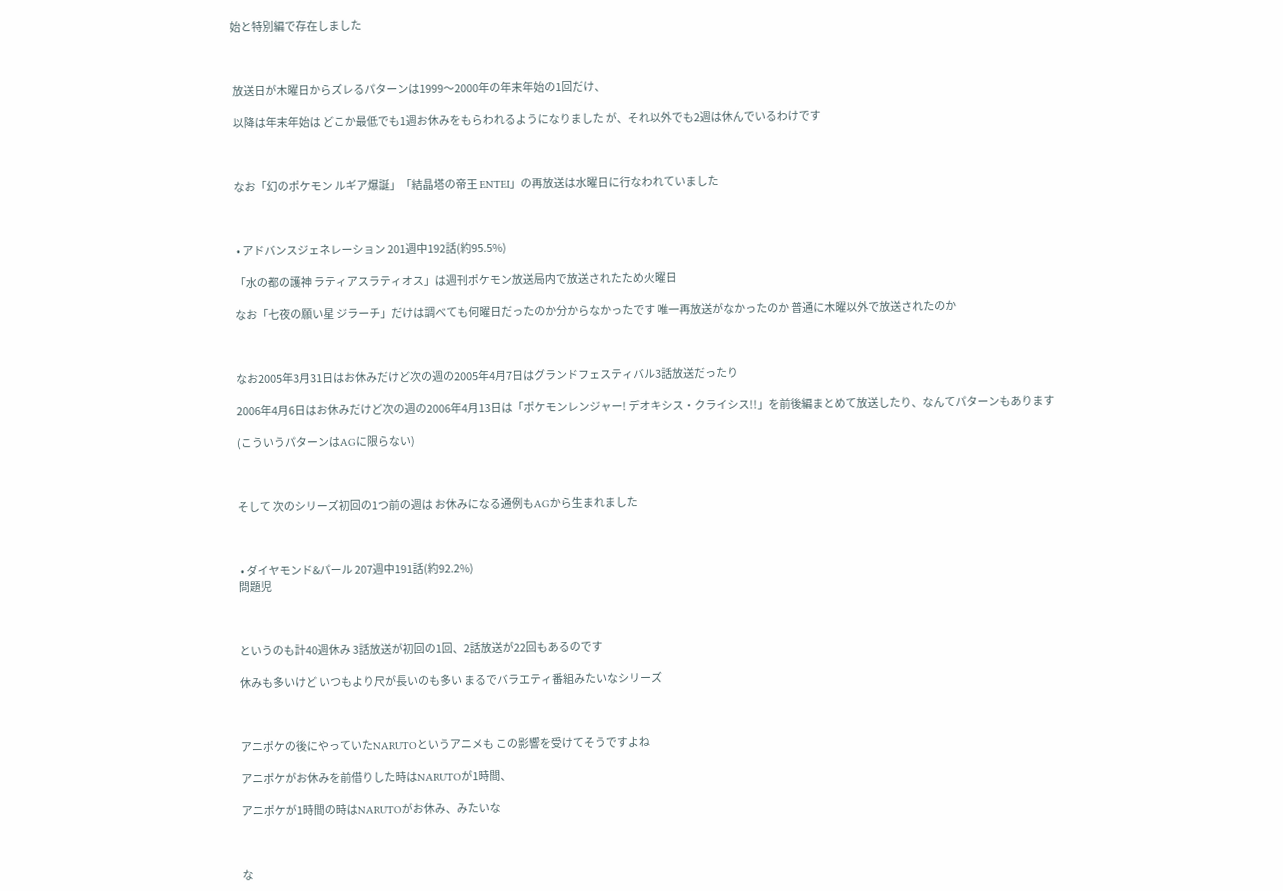始と特別編で存在しました



 放送日が木曜日からズレるパターンは1999〜2000年の年末年始の1回だけ、

 以降は年末年始は どこか最低でも1週お休みをもらわれるようになりました が、それ以外でも2週は休んでいるわけです



 なお「幻のポケモン ルギア爆誕」「結晶塔の帝王 ENTEI」の再放送は水曜日に行なわれていました



  • アドバンスジェネレーション 201週中192話(約95.5%)

 「水の都の護神 ラティアスラティオス」は週刊ポケモン放送局内で放送されたため火曜日

 なお「七夜の願い星 ジラーチ」だけは調べても何曜日だったのか分からなかったです 唯一再放送がなかったのか 普通に木曜以外で放送されたのか



 なお2005年3月31日はお休みだけど次の週の2005年4月7日はグランドフェスティバル3話放送だったり

 2006年4月6日はお休みだけど次の週の2006年4月13日は「ポケモンレンジャー! デオキシス・クライシス!!」を前後編まとめて放送したり、なんてパターンもあります

 (こういうパターンはAGに限らない)



 そして 次のシリーズ初回の1つ前の週は お休みになる通例もAGから生まれました



  • ダイヤモンド&パール 207週中191話(約92.2%)
 問題児



 というのも計40週休み 3話放送が初回の1回、2話放送が22回もあるのです

 休みも多いけど いつもより尺が長いのも多い まるでバラエティ番組みたいなシリーズ



 アニポケの後にやっていたNARUTOというアニメも この影響を受けてそうですよね

 アニポケがお休みを前借りした時はNARUTOが1時間、

 アニポケが1時間の時はNARUTOがお休み、みたいな



 な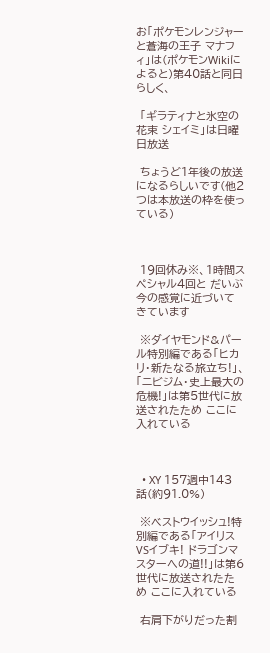お「ポケモンレンジャーと蒼海の王子 マナフィ」は(ポケモンWikiによると)第40話と同日らしく、

 「ギラティナと氷空の花束 シェイミ」は日曜日放送

 ちょうど1年後の放送になるらしいです(他2つは本放送の枠を使っている)



 19回休み※、1時間スペシャル4回と だいぶ今の感覚に近づいてきています

 ※ダイヤモンド&パール特別編である「ヒカリ・新たなる旅立ち!」、「ニビジム・史上最大の危機!」は第5世代に放送されたため ここに入れている



  • XY 157週中143話(約91.0%)

 ※ベストウイッシュ!特別編である「アイリスVSイブキ! ドラゴンマスターへの道!!」は第6世代に放送されたため ここに入れている

 右肩下がりだった割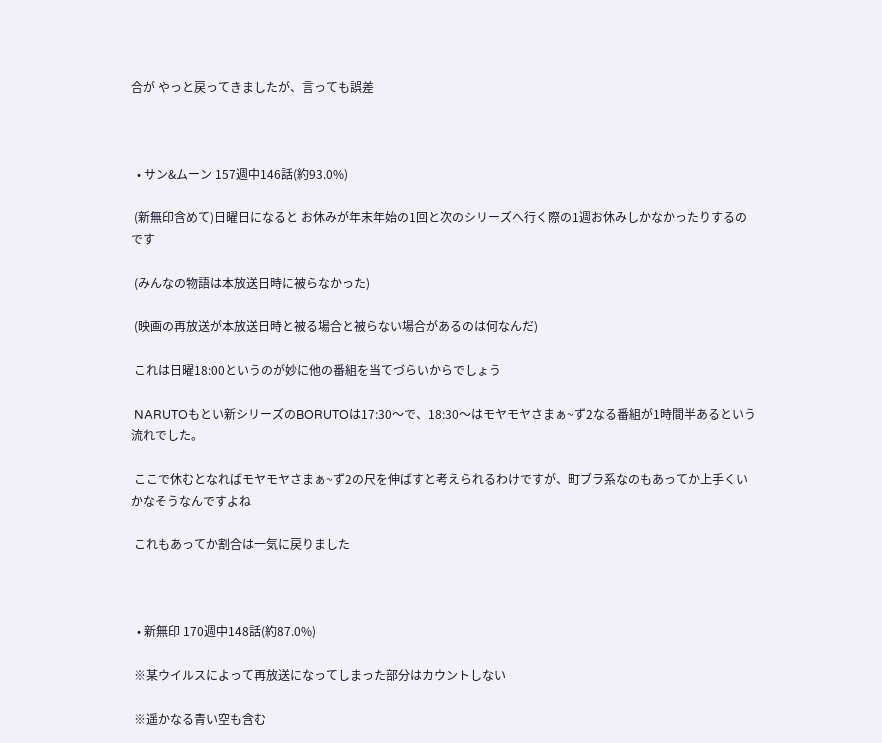合が やっと戻ってきましたが、言っても誤差



  • サン&ムーン 157週中146話(約93.0%)

 (新無印含めて)日曜日になると お休みが年末年始の1回と次のシリーズへ行く際の1週お休みしかなかったりするのです

 (みんなの物語は本放送日時に被らなかった)

 (映画の再放送が本放送日時と被る場合と被らない場合があるのは何なんだ)

 これは日曜18:00というのが妙に他の番組を当てづらいからでしょう

 NARUTOもとい新シリーズのBORUTOは17:30〜で、18:30〜はモヤモヤさまぁ~ず2なる番組が1時間半あるという流れでした。

 ここで休むとなればモヤモヤさまぁ~ず2の尺を伸ばすと考えられるわけですが、町ブラ系なのもあってか上手くいかなそうなんですよね

 これもあってか割合は一気に戻りました



  • 新無印 170週中148話(約87.0%)

 ※某ウイルスによって再放送になってしまった部分はカウントしない

 ※遥かなる青い空も含む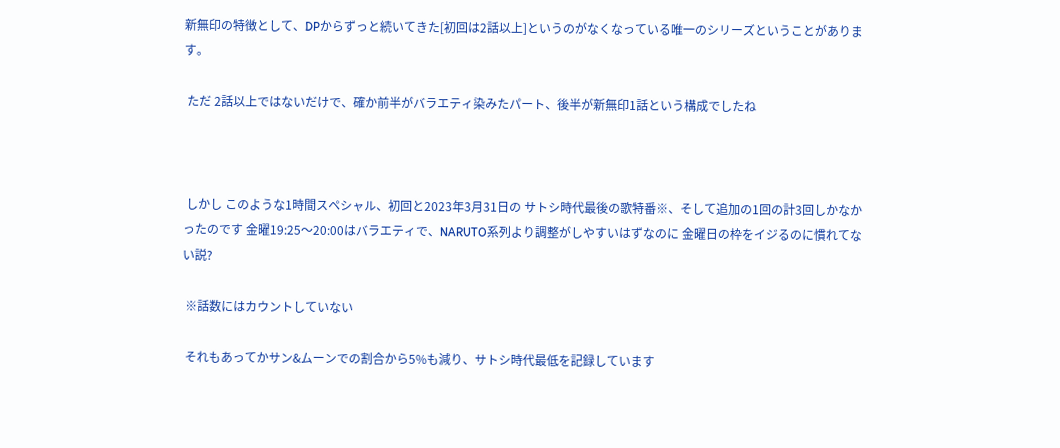新無印の特徴として、DPからずっと続いてきた[初回は2話以上]というのがなくなっている唯一のシリーズということがあります。

 ただ 2話以上ではないだけで、確か前半がバラエティ染みたパート、後半が新無印1話という構成でしたね



 しかし このような1時間スペシャル、初回と2023年3月31日の サトシ時代最後の歌特番※、そして追加の1回の計3回しかなかったのです 金曜19:25〜20:00はバラエティで、NARUTO系列より調整がしやすいはずなのに 金曜日の枠をイジるのに慣れてない説?

 ※話数にはカウントしていない

 それもあってかサン&ムーンでの割合から5%も減り、サトシ時代最低を記録しています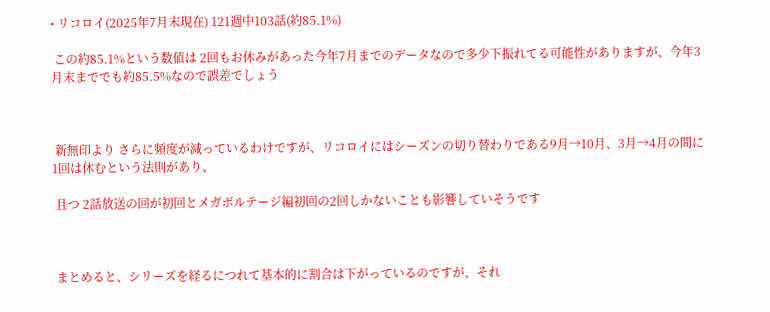• リコロイ(2025年7月末現在) 121週中103話(約85.1%)

 この約85.1%という数値は 2回もお休みがあった今年7月までのデータなので多少下振れてる可能性がありますが、今年3月末まででも約85.5%なので誤差でしょう



 新無印より さらに頻度が減っているわけですが、リコロイにはシーズンの切り替わりである9月→10月、3月→4月の間に1回は休むという法則があり、

 且つ 2話放送の回が初回とメガボルテージ編初回の2回しかないことも影響していそうです



 まとめると、シリーズを経るにつれて基本的に割合は下がっているのですが、それ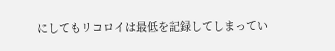にしてもリコロイは最低を記録してしまってい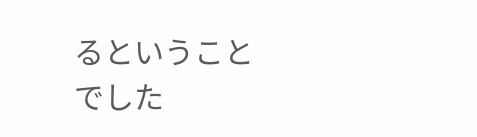るということでした